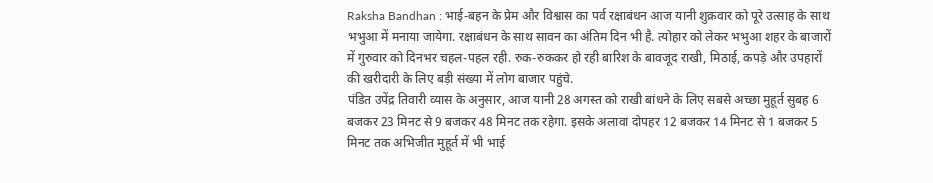Raksha Bandhan : भाई-बहन के प्रेम और विश्वास का पर्व रक्षाबंधन आज यानी शुक्रवार को पूरे उत्साह के साथ भभुआ में मनाया जायेगा. रक्षाबंधन के साथ सावन का अंतिम दिन भी है. त्योहार को लेकर भभुआ शहर के बाजारों में गुरुवार को दिनभर चहल-पहल रही. रुक-रुककर हो रही बारिश के बावजूद राखी, मिठाई, कपड़े और उपहारों की खरीदारी के लिए बड़ी संख्या में लोग बाजार पहुंचे.
पंडित उपेंद्र तिवारी व्यास के अनुसार, आज यानी 28 अगस्त को राखी बांधने के लिए सबसे अच्छा मुहूर्त सुबह 6 बजकर 23 मिनट से 9 बजकर 48 मिनट तक रहेगा. इसके अलावा दोपहर 12 बजकर 14 मिनट से 1 बजकर 5 मिनट तक अभिजीत मुहूर्त में भी भाई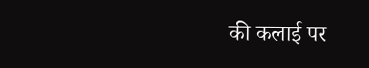की कलाई पर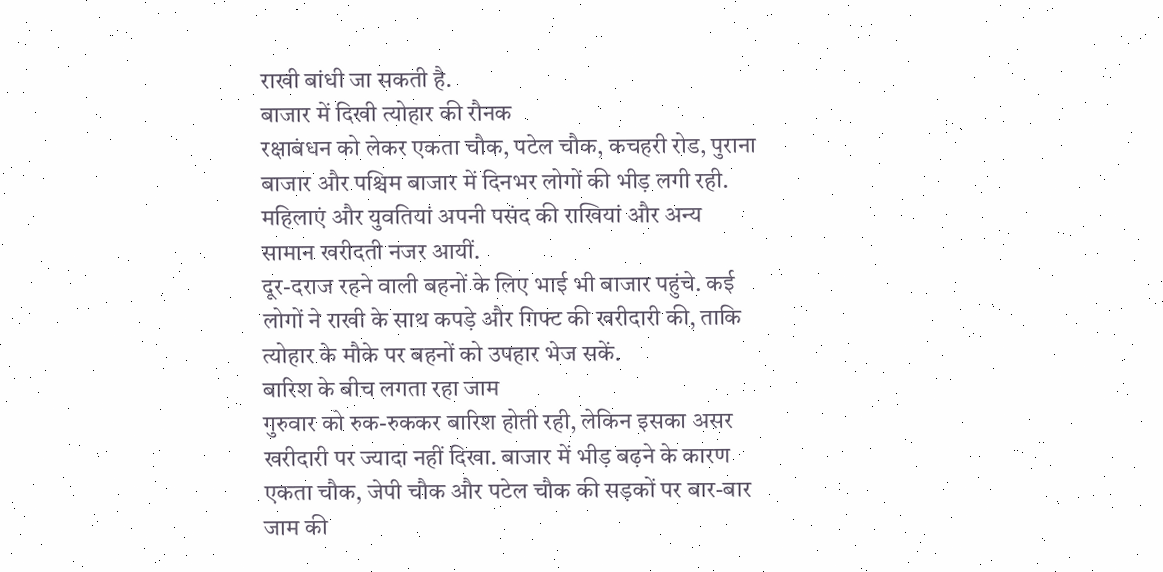राखी बांधी जा सकती है.
बाजार में दिखी त्योहार की रौनक
रक्षाबंधन को लेकर एकता चौक, पटेल चौक, कचहरी रोड, पुराना बाजार और पश्चिम बाजार में दिनभर लोगों की भीड़ लगी रही. महिलाएं और युवतियां अपनी पसंद की राखियां और अन्य सामान खरीदती नजर आयीं.
दूर-दराज रहने वाली बहनों के लिए भाई भी बाजार पहुंचे. कई लोगों ने राखी के साथ कपड़े और गिफ्ट की खरीदारी की, ताकि त्योहार के मौके पर बहनों को उपहार भेज सकें.
बारिश के बीच लगता रहा जाम
गुरुवार को रुक-रुककर बारिश होती रही, लेकिन इसका असर खरीदारी पर ज्यादा नहीं दिखा. बाजार में भीड़ बढ़ने के कारण एकता चौक, जेपी चौक और पटेल चौक की सड़कों पर बार-बार जाम की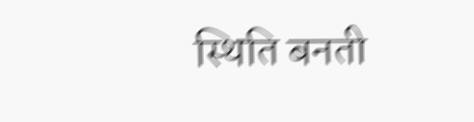स्थिति बनती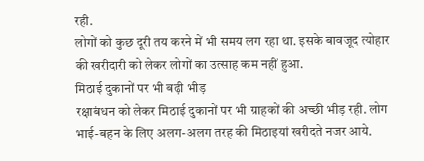रही.
लोगों को कुछ दूरी तय करने में भी समय लग रहा था. इसके बावजूद त्योहार की खरीदारी को लेकर लोगों का उत्साह कम नहीं हुआ.
मिठाई दुकानों पर भी बढ़ी भीड़
रक्षाबंधन को लेकर मिठाई दुकानों पर भी ग्राहकों की अच्छी भीड़ रही. लोग भाई-बहन के लिए अलग-अलग तरह की मिठाइयां खरीदते नजर आये.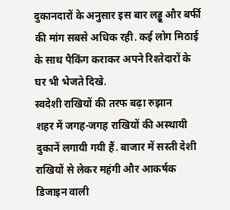दुकानदारों के अनुसार इस बार लड्डू और बर्फी की मांग सबसे अधिक रही. कई लोग मिठाई के साथ पैकिंग कराकर अपने रिश्तेदारों के घर भी भेजते दिखे.
स्वदेशी राखियों की तरफ बढ़ा रुझान
शहर में जगह-जगह राखियों की अस्थायी दुकानें लगायी गयी हैं. बाजार में सस्ती देशी राखियों से लेकर महंगी और आकर्षक डिजाइन वाली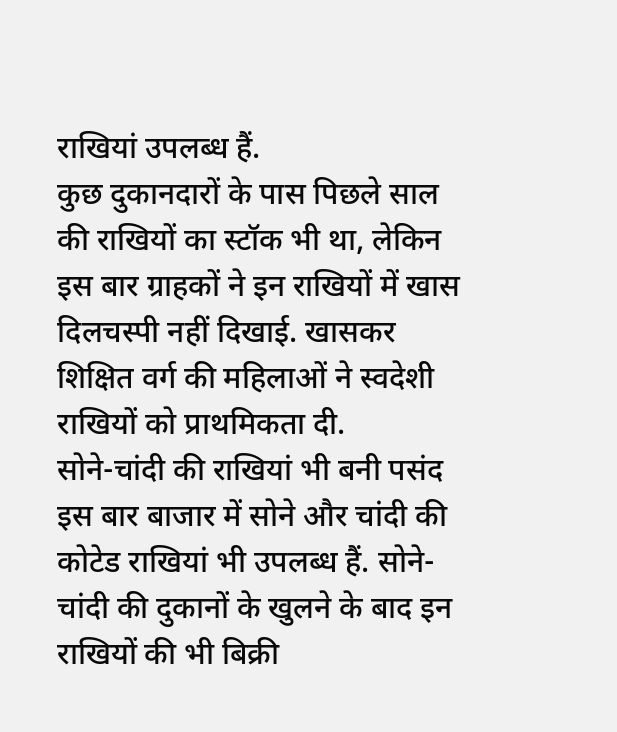राखियां उपलब्ध हैं.
कुछ दुकानदारों के पास पिछले साल की राखियों का स्टॉक भी था, लेकिन इस बार ग्राहकों ने इन राखियों में खास दिलचस्पी नहीं दिखाई. खासकर शिक्षित वर्ग की महिलाओं ने स्वदेशी राखियों को प्राथमिकता दी.
सोने-चांदी की राखियां भी बनी पसंद
इस बार बाजार में सोने और चांदी की कोटेड राखियां भी उपलब्ध हैं. सोने-चांदी की दुकानों के खुलने के बाद इन राखियों की भी बिक्री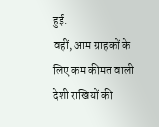हुई.
वहीं, आम ग्राहकों के लिए कम कीमत वाली देशी राखियों की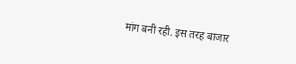मांग बनी रही. इस तरह बाजार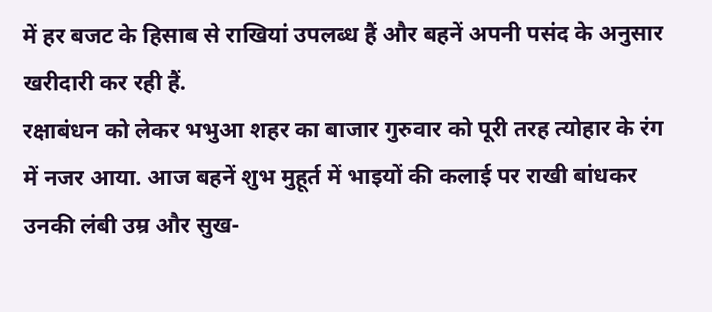में हर बजट के हिसाब से राखियां उपलब्ध हैं और बहनें अपनी पसंद के अनुसार खरीदारी कर रही हैं.
रक्षाबंधन को लेकर भभुआ शहर का बाजार गुरुवार को पूरी तरह त्योहार के रंग में नजर आया. आज बहनें शुभ मुहूर्त में भाइयों की कलाई पर राखी बांधकर उनकी लंबी उम्र और सुख-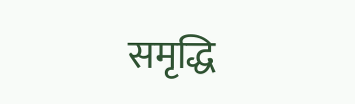समृद्धि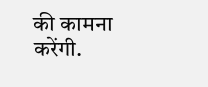की कामना करेंगी.